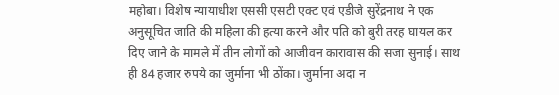महोबा। विशेष न्यायाधीश एससी एसटी एक्ट एवं एडीजे सुरेंद्रनाथ ने एक अनुसूचित जाति की महिला की हत्या करने और पति को बुरी तरह घायल कर दिए जाने के मामले में तीन लोगों को आजीवन कारावास की सजा सुनाई। साथ ही 84 हजार रुपये का जुर्माना भी ठोंका। जुर्माना अदा न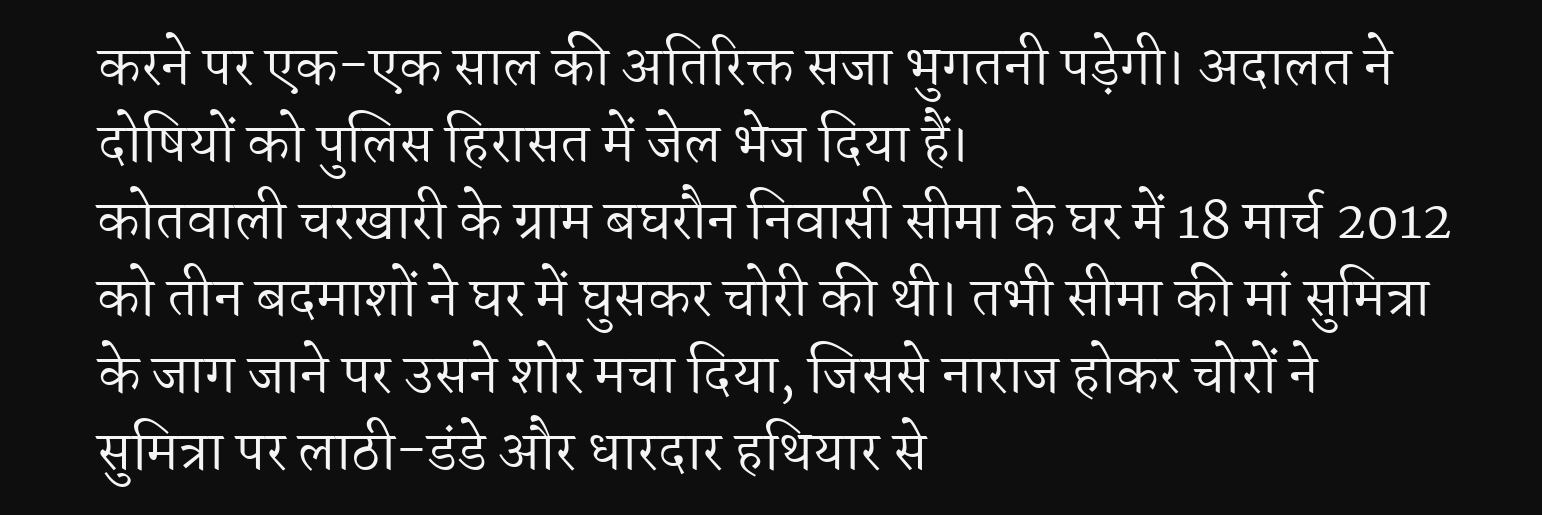करने पर एक-एक साल की अतिरिक्त सजा भुगतनी पड़ेगी। अदालत ने दोषियों को पुलिस हिरासत में जेल भेज दिया हैं।
कोतवाली चरखारी के ग्राम बघरौन निवासी सीमा के घर में 18 मार्च 2012 को तीन बदमाशों ने घर में घुसकर चोरी की थी। तभी सीमा की मां सुमित्रा के जाग जाने पर उसने शोर मचा दिया, जिससे नाराज होकर चोरों ने सुमित्रा पर लाठी-डंडे और धारदार हथियार से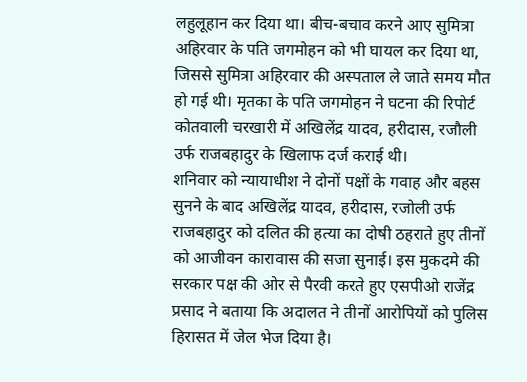लहुलूहान कर दिया था। बीच-बचाव करने आए सुमित्रा अहिरवार के पति जगमोहन को भी घायल कर दिया था, जिससे सुमित्रा अहिरवार की अस्पताल ले जाते समय मौत हो गई थी। मृतका के पति जगमोहन ने घटना की रिपोर्ट कोतवाली चरखारी में अखिलेंद्र यादव, हरीदास, रजौली उर्फ राजबहादुर के खिलाफ दर्ज कराई थी।
शनिवार को न्यायाधीश ने दोनों पक्षों के गवाह और बहस सुनने के बाद अखिलेंद्र यादव, हरीदास, रजोली उर्फ राजबहादुर को दलित की हत्या का दोषी ठहराते हुए तीनों को आजीवन कारावास की सजा सुनाई। इस मुकदमे की सरकार पक्ष की ओर से पैरवी करते हुए एसपीओ राजेंद्र प्रसाद ने बताया कि अदालत ने तीनों आरोपियों को पुलिस हिरासत में जेल भेज दिया है।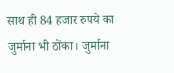साथ ही 84 हजार रुपये का जुर्माना भी ठोंका। जुर्माना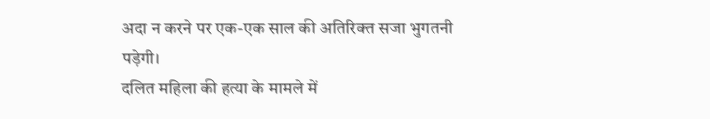अदा न करने पर एक-एक साल की अतिरिक्त सजा भुगतनी पड़ेगी।
दलित महिला की हत्या के मामले में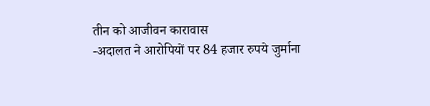तीन को आजीवन कारावास
-अदालत ने आरोपियों पर 84 हजार रुपये जुर्माना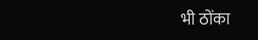भी ठोंका